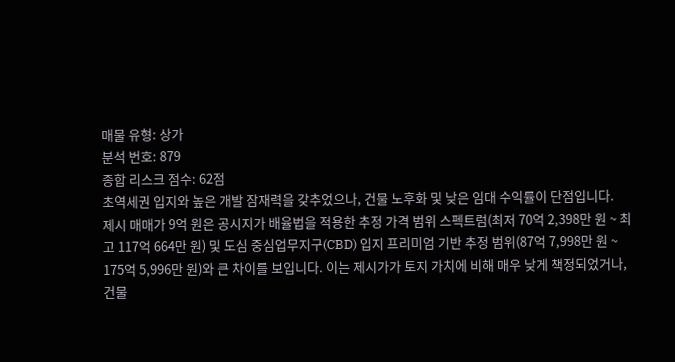매물 유형: 상가
분석 번호: 879
종합 리스크 점수: 62점
초역세권 입지와 높은 개발 잠재력을 갖추었으나, 건물 노후화 및 낮은 임대 수익률이 단점입니다.
제시 매매가 9억 원은 공시지가 배율법을 적용한 추정 가격 범위 스펙트럼(최저 70억 2,398만 원 ~ 최고 117억 664만 원) 및 도심 중심업무지구(CBD) 입지 프리미엄 기반 추정 범위(87억 7,998만 원 ~ 175억 5,996만 원)와 큰 차이를 보입니다. 이는 제시가가 토지 가치에 비해 매우 낮게 책정되었거나, 건물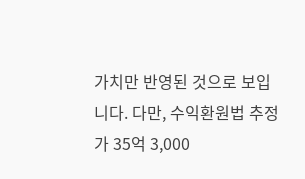가치만 반영된 것으로 보입니다. 다만, 수익환원법 추정가 35억 3,000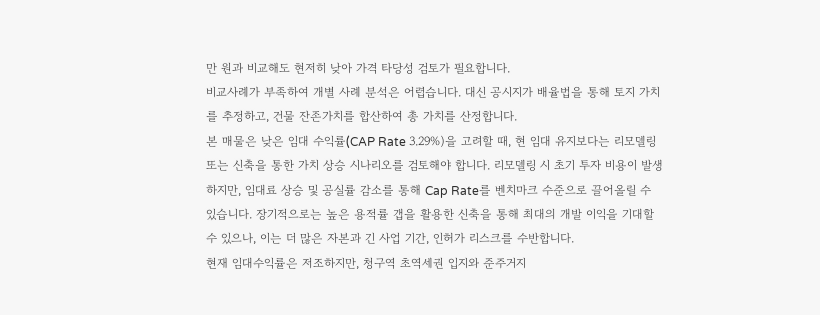만 원과 비교해도 현저히 낮아 가격 타당성 검토가 필요합니다.
비교사례가 부족하여 개별 사례 분석은 어렵습니다. 대신 공시지가 배율법을 통해 토지 가치를 추정하고, 건물 잔존가치를 합산하여 총 가치를 산정합니다.
본 매물은 낮은 임대 수익률(CAP Rate 3.29%)을 고려할 때, 현 임대 유지보다는 리모델링 또는 신축을 통한 가치 상승 시나리오를 검토해야 합니다. 리모델링 시 초기 투자 비용이 발생하지만, 임대료 상승 및 공실률 감소를 통해 Cap Rate를 벤치마크 수준으로 끌어올릴 수 있습니다. 장기적으로는 높은 용적률 갭을 활용한 신축을 통해 최대의 개발 이익을 기대할 수 있으나, 이는 더 많은 자본과 긴 사업 기간, 인허가 리스크를 수반합니다.
현재 임대수익률은 저조하지만, 청구역 초역세권 입지와 준주거지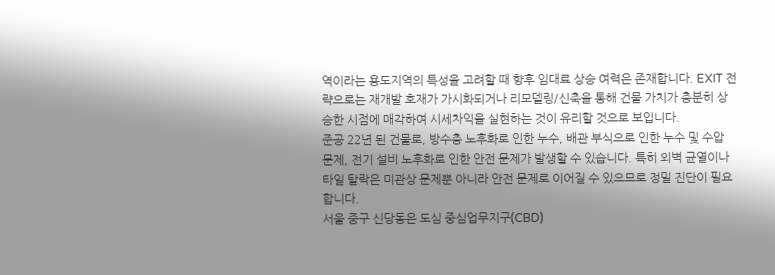역이라는 용도지역의 특성을 고려할 때 향후 임대료 상승 여력은 존재합니다. EXIT 전략으로는 재개발 호재가 가시화되거나 리모델링/신축을 통해 건물 가치가 충분히 상승한 시점에 매각하여 시세차익을 실현하는 것이 유리할 것으로 보입니다.
준공 22년 된 건물로, 방수층 노후화로 인한 누수, 배관 부식으로 인한 누수 및 수압 문제, 전기 설비 노후화로 인한 안전 문제가 발생할 수 있습니다. 특히 외벽 균열이나 타일 탈락은 미관상 문제뿐 아니라 안전 문제로 이어질 수 있으므로 정밀 진단이 필요합니다.
서울 중구 신당동은 도심 중심업무지구(CBD)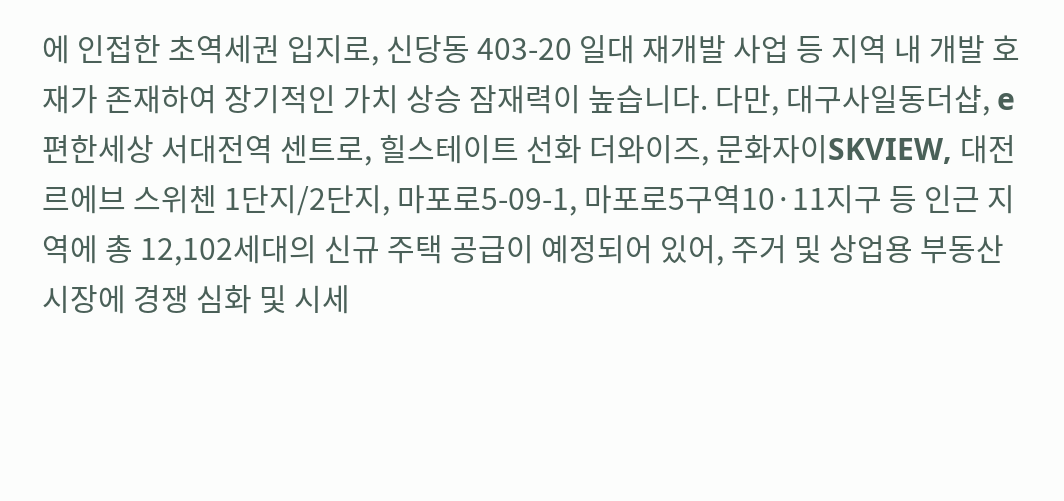에 인접한 초역세권 입지로, 신당동 403-20 일대 재개발 사업 등 지역 내 개발 호재가 존재하여 장기적인 가치 상승 잠재력이 높습니다. 다만, 대구사일동더샵, e편한세상 서대전역 센트로, 힐스테이트 선화 더와이즈, 문화자이SKVIEW, 대전 르에브 스위첸 1단지/2단지, 마포로5-09-1, 마포로5구역10·11지구 등 인근 지역에 총 12,102세대의 신규 주택 공급이 예정되어 있어, 주거 및 상업용 부동산 시장에 경쟁 심화 및 시세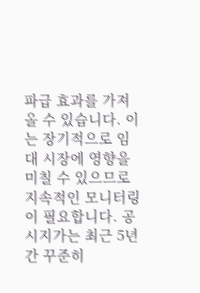파급 효과를 가져올 수 있습니다. 이는 장기적으로 임대 시장에 영향을 미칠 수 있으므로 지속적인 모니터링이 필요합니다. 공시지가는 최근 5년간 꾸준히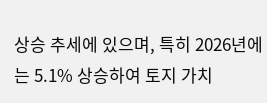상승 추세에 있으며, 특히 2026년에는 5.1% 상승하여 토지 가치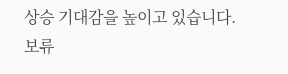상승 기대감을 높이고 있습니다.
보류